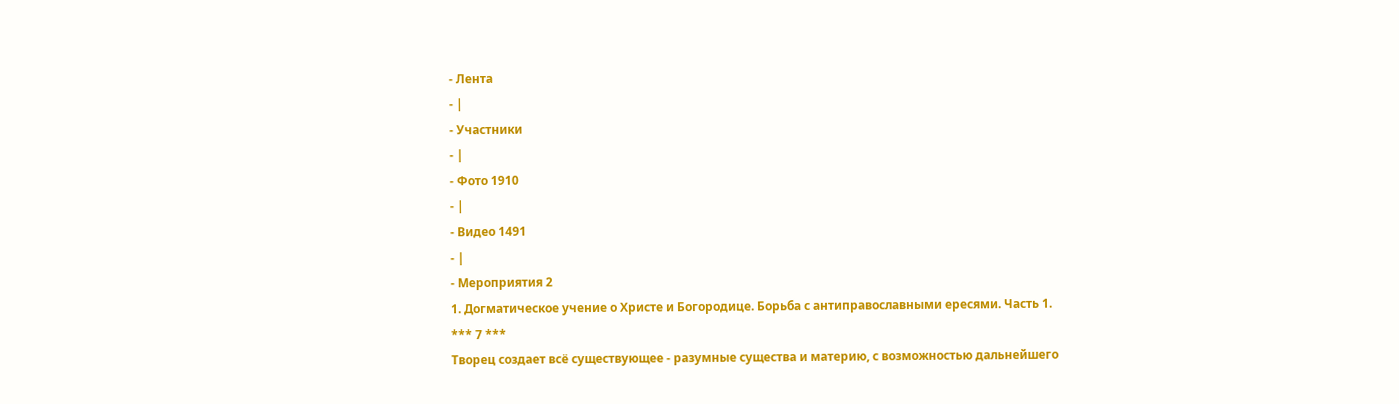- Лента
- |
- Участники
- |
- Фото 1910
- |
- Видео 1491
- |
- Мероприятия 2
1. Догматическое учение о Христе и Богородице. Борьба с антиправославными ересями. Часть 1.
*** 7 ***
Творец создает всё существующее - разумные существа и материю, с возможностью дальнейшего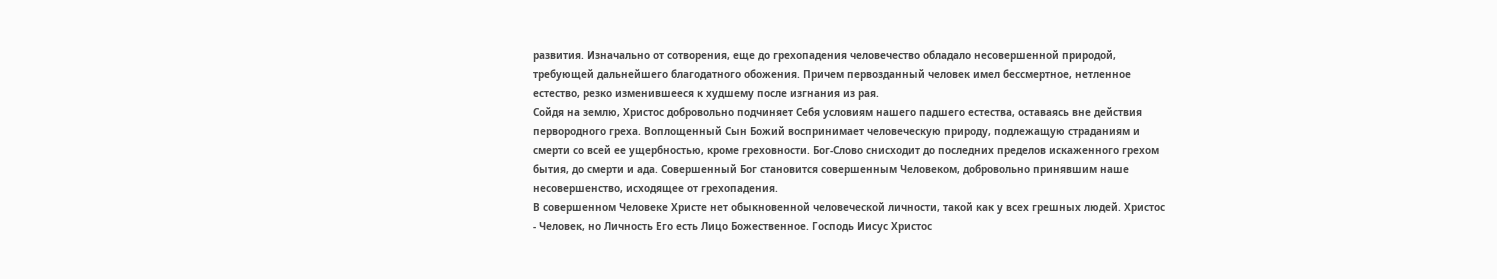развития. Изначально от сотворения, еще до грехопадения человечество обладало несовершенной природой, требующей дальнейшего благодатного обожения. Причем первозданный человек имел бессмертное, нетленное естество, резко изменившееся к худшему после изгнания из рая.
Сойдя на землю, Христос добровольно подчиняет Себя условиям нашего падшего естества, оставаясь вне действия первородного греха. Воплощенный Сын Божий воспринимает человеческую природу, подлежащую страданиям и смерти со всей ее ущербностью, кроме греховности. Бог-Слово снисходит до последних пределов искаженного грехом бытия, до смерти и ада. Совершенный Бог становится совершенным Человеком, добровольно принявшим наше несовершенство, исходящее от грехопадения.
В совершенном Человеке Христе нет обыкновенной человеческой личности, такой как у всех грешных людей. Христос - Человек, но Личность Его есть Лицо Божественное. Господь Иисус Христос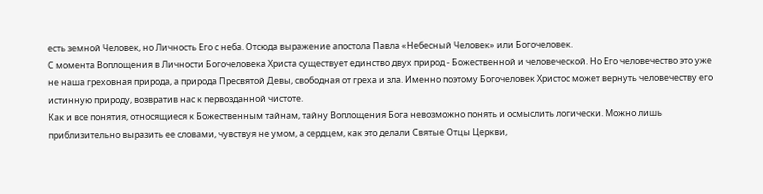есть земной Человек, но Личность Его с неба. Отсюда выражение апостола Павла «Небесный Человек» или Богочеловек.
С момента Воплощения в Личности Богочеловека Христа существует единство двух природ - Божественной и человеческой. Но Его человечество это уже не наша греховная природа, а природа Пресвятой Девы, свободная от греха и зла. Именно поэтому Богочеловек Христос может вернуть человечеству его истинную природу, возвратив нас к первозданной чистоте.
Как и все понятия, относящиеся к Божественным тайнам, тайну Воплощения Бога невозможно понять и осмыслить логически. Можно лишь приблизительно выразить ее словами, чувствуя не умом, а сердцем, как это делали Святые Отцы Церкви,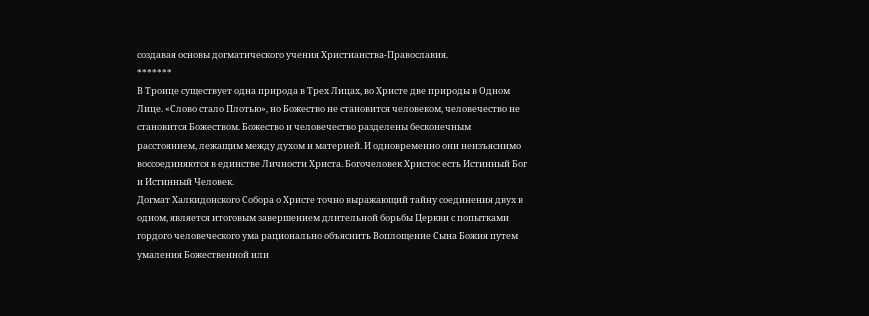создавая основы догматического учения Христианства-Православия.
*******
В Троице существует одна природа в Трех Лицах, во Христе две природы в Одном Лице. «Слово стало Плотью», но Божество не становится человеком, человечество не становится Божеством. Божество и человечество разделены бесконечным расстоянием, лежащим между духом и материей. И одновременно они неизъяснимо воссоединяются в единстве Личности Христа. Богочеловек Христос есть Истинный Бог и Истинный Человек.
Догмат Халкидонского Собора о Христе точно выражающий тайну соединения двух в одном, является итоговым завершением длительной борьбы Церкви с попытками гордого человеческого ума рационально объяснить Воплощение Сына Божия путем умаления Божественной или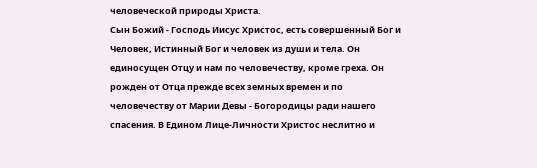человеческой природы Христа.
Сын Божий - Господь Иисус Христос, есть совершенный Бог и Человек, Истинный Бог и человек из души и тела. Он единосущен Отцу и нам по человечеству, кроме греха. Он рожден от Отца прежде всех земных времен и по человечеству от Марии Девы - Богородицы ради нашего спасения. В Едином Лице-Личности Христос неслитно и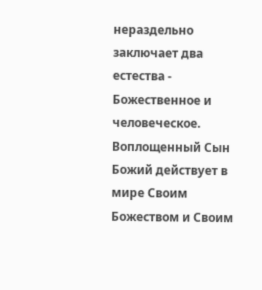нераздельно заключает два естества - Божественное и человеческое. Воплощенный Сын Божий действует в мире Своим Божеством и Своим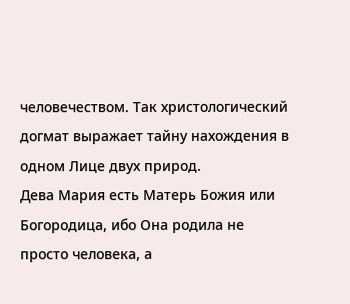человечеством. Так христологический догмат выражает тайну нахождения в одном Лице двух природ.
Дева Мария есть Матерь Божия или Богородица, ибо Она родила не просто человека, а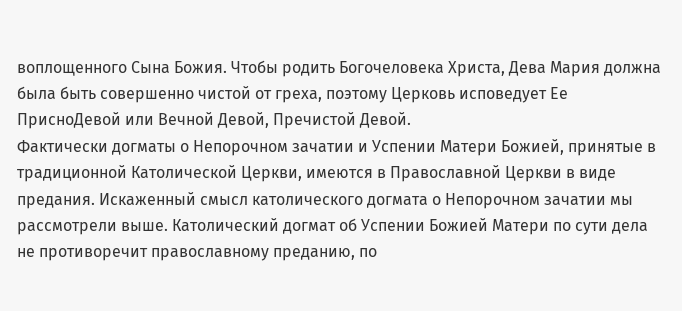воплощенного Сына Божия. Чтобы родить Богочеловека Христа, Дева Мария должна была быть совершенно чистой от греха, поэтому Церковь исповедует Ее ПрисноДевой или Вечной Девой, Пречистой Девой.
Фактически догматы о Непорочном зачатии и Успении Матери Божией, принятые в традиционной Католической Церкви, имеются в Православной Церкви в виде предания. Искаженный смысл католического догмата о Непорочном зачатии мы рассмотрели выше. Католический догмат об Успении Божией Матери по сути дела не противоречит православному преданию, по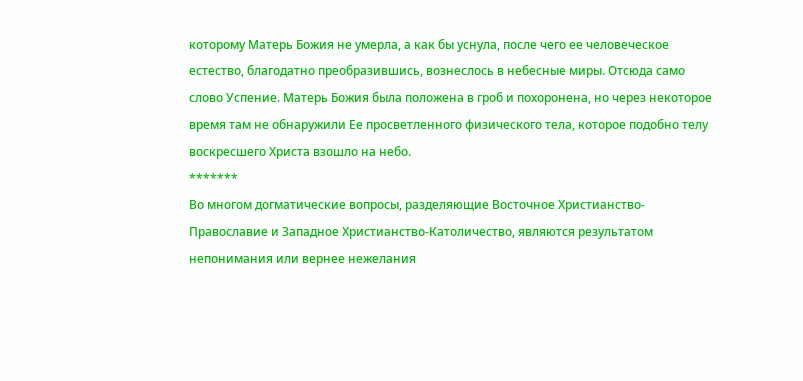которому Матерь Божия не умерла, а как бы уснула, после чего ее человеческое естество, благодатно преобразившись, вознеслось в небесные миры. Отсюда само слово Успение. Матерь Божия была положена в гроб и похоронена, но через некоторое время там не обнаружили Ее просветленного физического тела, которое подобно телу воскресшего Христа взошло на небо.
*******
Во многом догматические вопросы, разделяющие Восточное Христианство-Православие и Западное Христианство-Католичество, являются результатом непонимания или вернее нежелания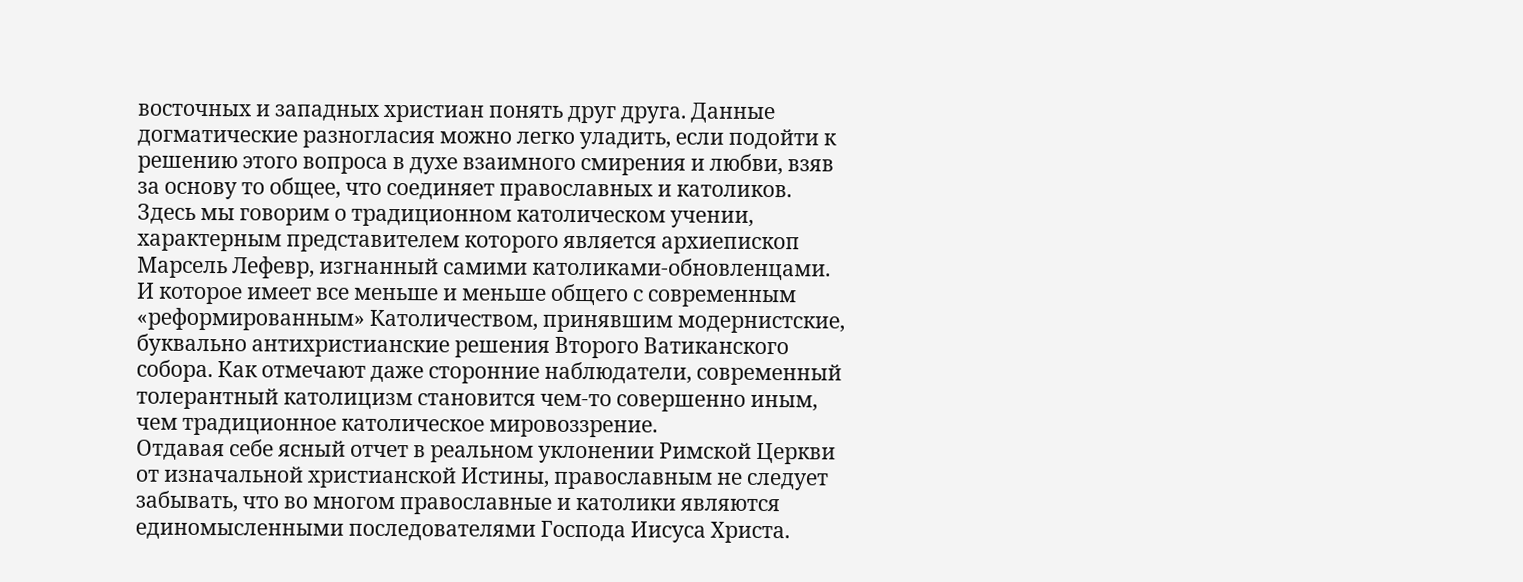восточных и западных христиан понять друг друга. Данные догматические разногласия можно легко уладить, если подойти к решению этого вопроса в духе взаимного смирения и любви, взяв за основу то общее, что соединяет православных и католиков. Здесь мы говорим о традиционном католическом учении, характерным представителем которого является архиепископ Марсель Лефевр, изгнанный самими католиками-обновленцами. И которое имеет все меньше и меньше общего с современным «реформированным» Католичеством, принявшим модернистские, буквально антихристианские решения Второго Ватиканского собора. Как отмечают даже сторонние наблюдатели, современный толерантный католицизм становится чем-то совершенно иным, чем традиционное католическое мировоззрение.
Отдавая себе ясный отчет в реальном уклонении Римской Церкви от изначальной христианской Истины, православным не следует забывать, что во многом православные и католики являются единомысленными последователями Господа Иисуса Христа.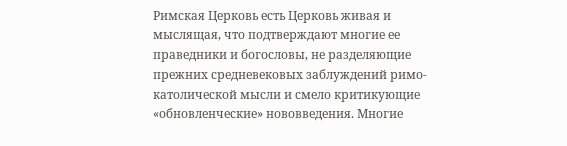Римская Церковь есть Церковь живая и мыслящая, что подтверждают многие ее праведники и богословы, не разделяющие прежних средневековых заблуждений римо-католической мысли и смело критикующие «обновленческие» нововведения. Многие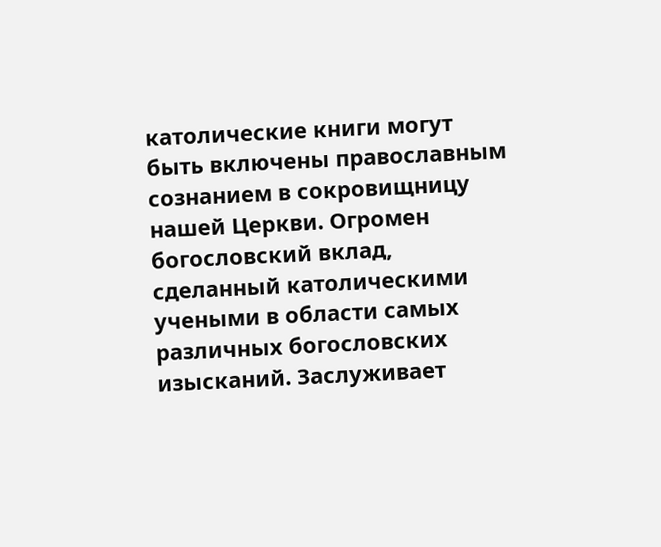католические книги могут быть включены православным сознанием в сокровищницу нашей Церкви. Огромен богословский вклад, сделанный католическими учеными в области самых различных богословских изысканий. Заслуживает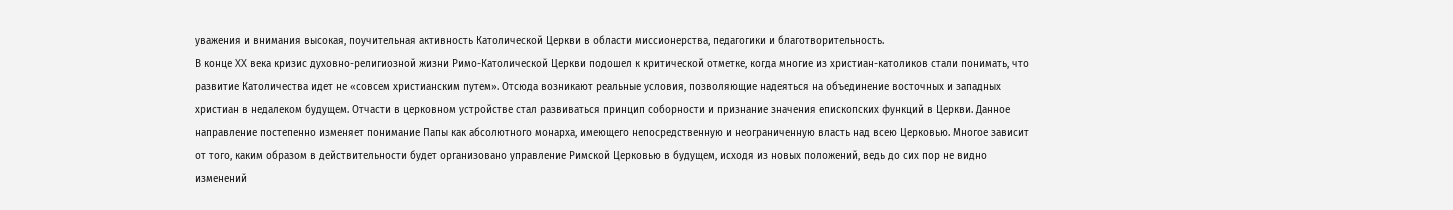уважения и внимания высокая, поучительная активность Католической Церкви в области миссионерства, педагогики и благотворительность.
В конце XX века кризис духовно-религиозной жизни Римо-Католической Церкви подошел к критической отметке, когда многие из христиан-католиков стали понимать, что развитие Католичества идет не «совсем христианским путем». Отсюда возникают реальные условия, позволяющие надеяться на объединение восточных и западных христиан в недалеком будущем. Отчасти в церковном устройстве стал развиваться принцип соборности и признание значения епископских функций в Церкви. Данное направление постепенно изменяет понимание Папы как абсолютного монарха, имеющего непосредственную и неограниченную власть над всею Церковью. Многое зависит от того, каким образом в действительности будет организовано управление Римской Церковью в будущем, исходя из новых положений, ведь до сих пор не видно изменений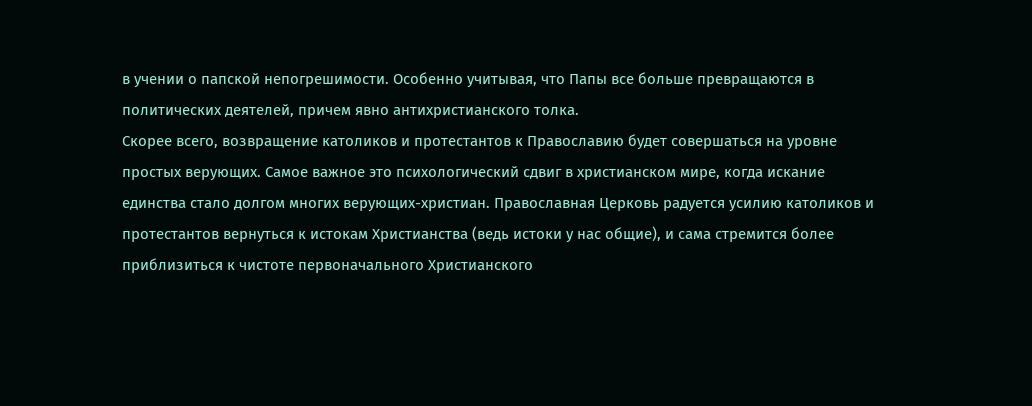в учении о папской непогрешимости. Особенно учитывая, что Папы все больше превращаются в политических деятелей, причем явно антихристианского толка.
Скорее всего, возвращение католиков и протестантов к Православию будет совершаться на уровне простых верующих. Самое важное это психологический сдвиг в христианском мире, когда искание единства стало долгом многих верующих-христиан. Православная Церковь радуется усилию католиков и протестантов вернуться к истокам Христианства (ведь истоки у нас общие), и сама стремится более приблизиться к чистоте первоначального Христианского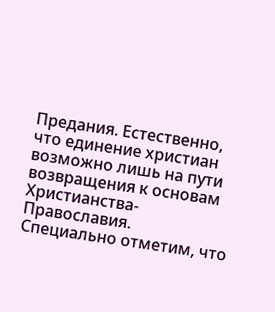Предания. Естественно, что единение христиан возможно лишь на пути возвращения к основам Христианства-Православия.
Специально отметим, что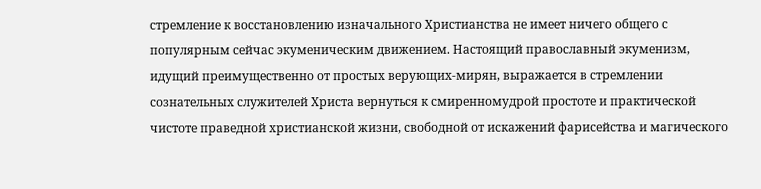стремление к восстановлению изначального Христианства не имеет ничего общего с популярным сейчас экуменическим движением. Настоящий православный экуменизм, идущий преимущественно от простых верующих-мирян, выражается в стремлении сознательных служителей Христа вернуться к смиренномудрой простоте и практической чистоте праведной христианской жизни, свободной от искажений фарисейства и магического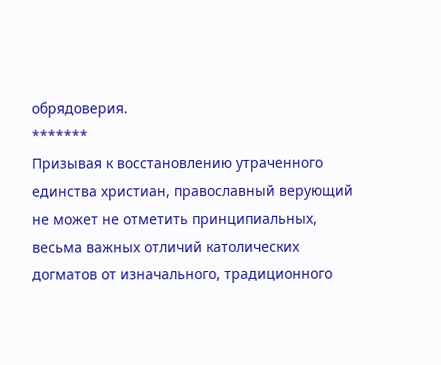обрядоверия.
*******
Призывая к восстановлению утраченного единства христиан, православный верующий не может не отметить принципиальных, весьма важных отличий католических догматов от изначального, традиционного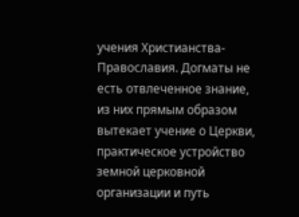учения Христианства-Православия. Догматы не есть отвлеченное знание, из них прямым образом вытекает учение о Церкви, практическое устройство земной церковной организации и путь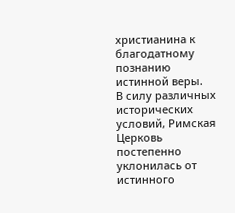христианина к благодатному познанию истинной веры.
В силу различных исторических условий, Римская Церковь постепенно уклонилась от истинного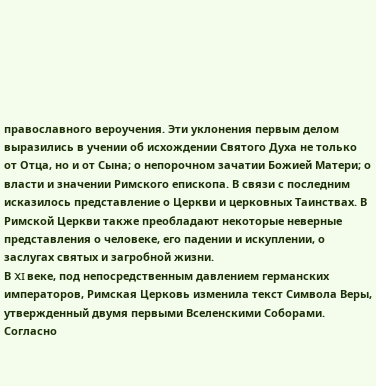православного вероучения. Эти уклонения первым делом выразились в учении об исхождении Святого Духа не только от Отца, но и от Сына; о непорочном зачатии Божией Матери; о власти и значении Римского епископа. В связи с последним исказилось представление о Церкви и церковных Таинствах. В Римской Церкви также преобладают некоторые неверные представления о человеке, его падении и искуплении, о заслугах святых и загробной жизни.
В XI веке, под непосредственным давлением германских императоров, Римская Церковь изменила текст Символа Веры, утвержденный двумя первыми Вселенскими Соборами. Согласно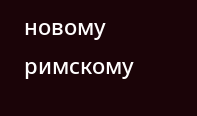новому римскому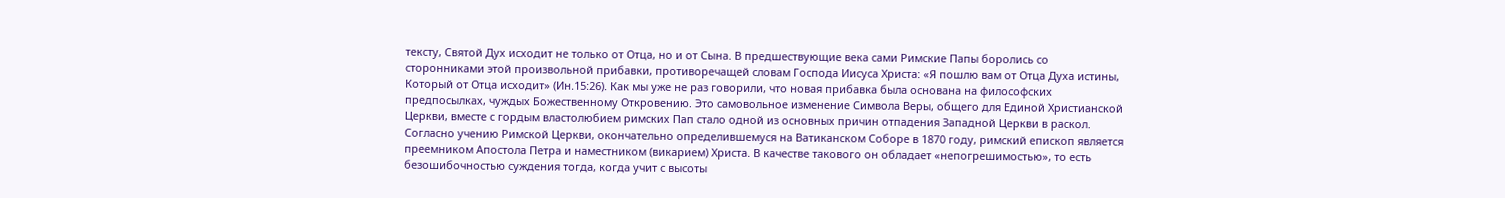тексту, Святой Дух исходит не только от Отца, но и от Сына. В предшествующие века сами Римские Папы боролись со сторонниками этой произвольной прибавки, противоречащей словам Господа Иисуса Христа: «Я пошлю вам от Отца Духа истины, Который от Отца исходит» (Ин.15:26). Как мы уже не раз говорили, что новая прибавка была основана на философских предпосылках, чуждых Божественному Откровению. Это самовольное изменение Символа Веры, общего для Единой Христианской Церкви, вместе с гордым властолюбием римских Пап стало одной из основных причин отпадения Западной Церкви в раскол.
Согласно учению Римской Церкви, окончательно определившемуся на Ватиканском Соборе в 1870 году, римский епископ является преемником Апостола Петра и наместником (викарием) Христа. В качестве такового он обладает «непогрешимостью», то есть безошибочностью суждения тогда, когда учит с высоты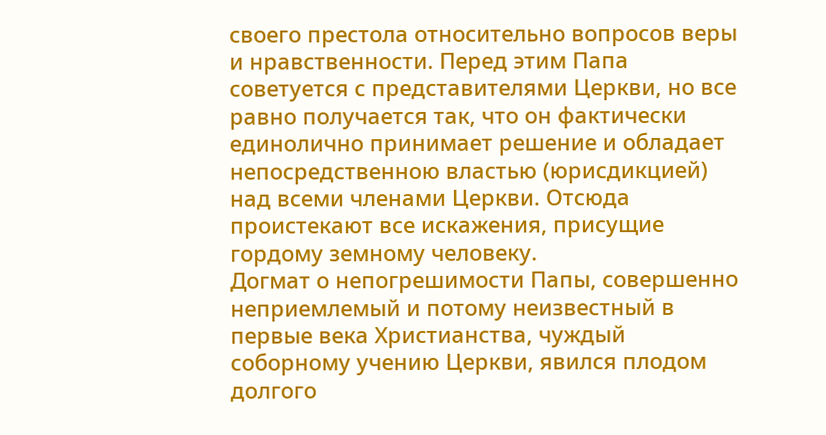своего престола относительно вопросов веры и нравственности. Перед этим Папа советуется с представителями Церкви, но все равно получается так, что он фактически единолично принимает решение и обладает непосредственною властью (юрисдикцией) над всеми членами Церкви. Отсюда проистекают все искажения, присущие гордому земному человеку.
Догмат о непогрешимости Папы, совершенно неприемлемый и потому неизвестный в первые века Христианства, чуждый соборному учению Церкви, явился плодом долгого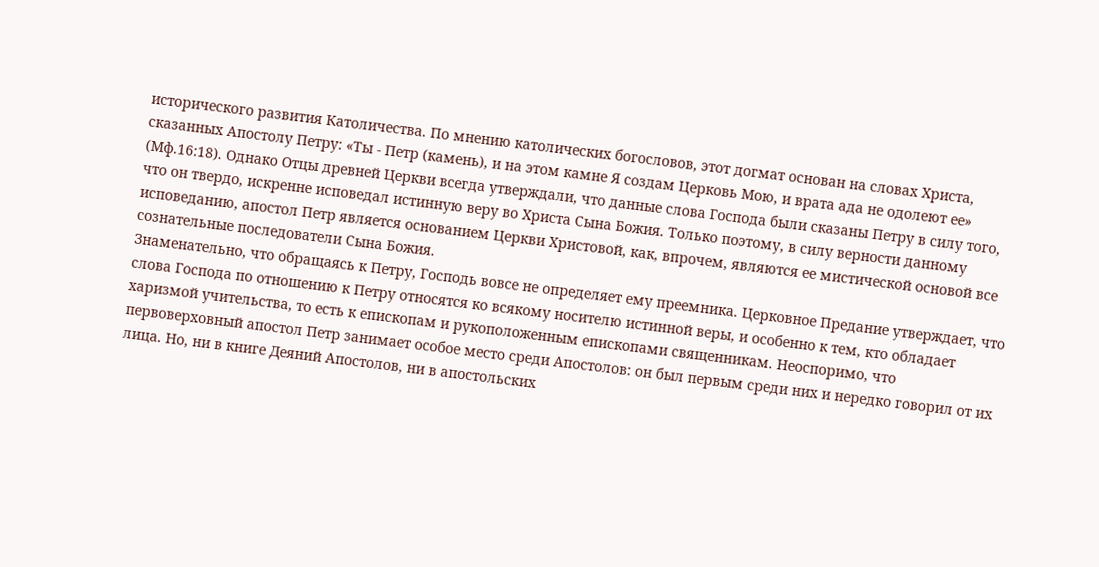исторического развития Католичества. По мнению католических богословов, этот догмат основан на словах Христа, сказанных Апостолу Петру: «Ты - Петр (камень), и на этом камне Я создам Церковь Мою, и врата ада не одолеют ее» (Мф.16:18). Однако Отцы древней Церкви всегда утверждали, что данные слова Господа были сказаны Петру в силу того, что он твердо, искренне исповедал истинную веру во Христа Сына Божия. Только поэтому, в силу верности данному исповеданию, апостол Петр является основанием Церкви Христовой, как, впрочем, являются ее мистической основой все сознательные последователи Сына Божия.
Знаменательно, что обращаясь к Петру, Господь вовсе не определяет ему преемника. Церковное Предание утверждает, что слова Господа по отношению к Петру относятся ко всякому носителю истинной веры, и особенно к тем, кто обладает харизмой учительства, то есть к епископам и рукоположенным епископами священникам. Неоспоримо, что первоверховный апостол Петр занимает особое место среди Апостолов: он был первым среди них и нередко говорил от их лица. Но, ни в книге Деяний Апостолов, ни в апостольских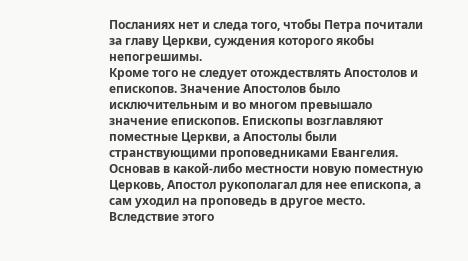Посланиях нет и следа того, чтобы Петра почитали за главу Церкви, суждения которого якобы непогрешимы.
Кроме того не следует отождествлять Апостолов и епископов. Значение Апостолов было исключительным и во многом превышало значение епископов. Епископы возглавляют поместные Церкви, а Апостолы были странствующими проповедниками Евангелия. Основав в какой-либо местности новую поместную Церковь, Апостол рукополагал для нее епископа, а сам уходил на проповедь в другое место. Вследствие этого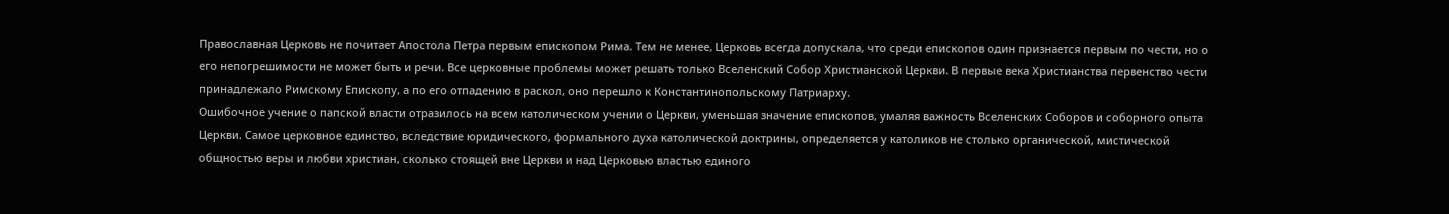Православная Церковь не почитает Апостола Петра первым епископом Рима. Тем не менее, Церковь всегда допускала, что среди епископов один признается первым по чести, но о его непогрешимости не может быть и речи. Все церковные проблемы может решать только Вселенский Собор Христианской Церкви. В первые века Христианства первенство чести принадлежало Римскому Епископу, а по его отпадению в раскол, оно перешло к Константинопольскому Патриарху.
Ошибочное учение о папской власти отразилось на всем католическом учении о Церкви, уменьшая значение епископов, умаляя важность Вселенских Соборов и соборного опыта Церкви. Самое церковное единство, вследствие юридического, формального духа католической доктрины, определяется у католиков не столько органической, мистической общностью веры и любви христиан, сколько стоящей вне Церкви и над Церковью властью единого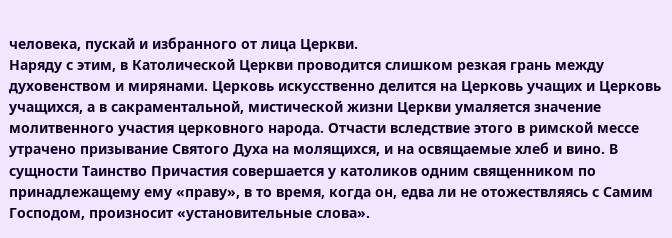человека, пускай и избранного от лица Церкви.
Наряду с этим, в Католической Церкви проводится слишком резкая грань между духовенством и мирянами. Церковь искусственно делится на Церковь учащих и Церковь учащихся, а в сакраментальной, мистической жизни Церкви умаляется значение молитвенного участия церковного народа. Отчасти вследствие этого в римской мессе утрачено призывание Святого Духа на молящихся, и на освящаемые хлеб и вино. В сущности Таинство Причастия совершается у католиков одним священником по принадлежащему ему «праву», в то время, когда он, едва ли не отожествляясь с Самим Господом, произносит «установительные слова».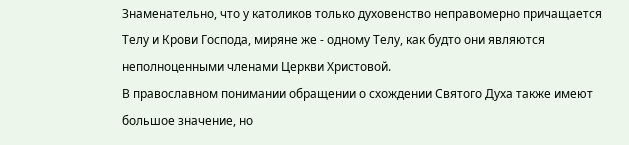Знаменательно, что у католиков только духовенство неправомерно причащается Телу и Крови Господа, миряне же - одному Телу, как будто они являются неполноценными членами Церкви Христовой.
В православном понимании обращении о схождении Святого Духа также имеют большое значение, но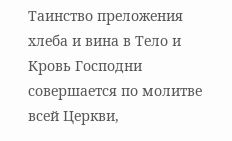Таинство преложения хлеба и вина в Тело и Кровь Господни совершается по молитве всей Церкви,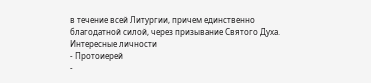в течение всей Литургии, причем единственно благодатной силой, через призывание Святого Духа.
Интересные личности
- Протоиерей
-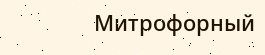Митрофорный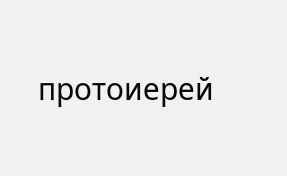протоиерей